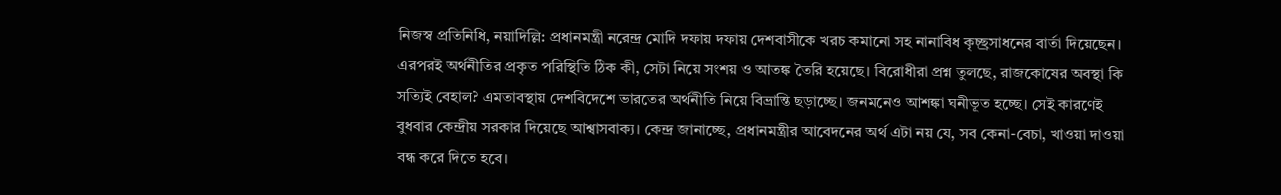নিজস্ব প্রতিনিধি, নয়াদিল্লি: প্রধানমন্ত্রী নরেন্দ্র মোদি দফায় দফায় দেশবাসীকে খরচ কমানো সহ নানাবিধ কৃচ্ছ্রসাধনের বার্তা দিয়েছেন। এরপরই অর্থনীতির প্রকৃত পরিস্থিতি ঠিক কী, সেটা নিয়ে সংশয় ও আতঙ্ক তৈরি হয়েছে। বিরোধীরা প্রশ্ন তুলছে, রাজকোষের অবস্থা কি সত্যিই বেহাল? এমতাবস্থায় দেশবিদেশে ভারতের অর্থনীতি নিয়ে বিভ্রান্তি ছড়াচ্ছে। জনমনেও আশঙ্কা ঘনীভূত হচ্ছে। সেই কারণেই বুধবার কেন্দ্রীয় সরকার দিয়েছে আশ্বাসবাক্য। কেন্দ্র জানাচ্ছে, প্রধানমন্ত্রীর আবেদনের অর্থ এটা নয় যে, সব কেনা-বেচা, খাওয়া দাওয়া বন্ধ করে দিতে হবে।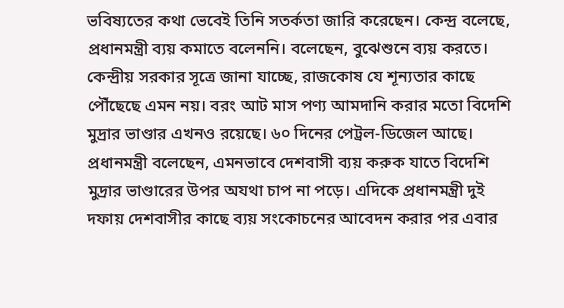ভবিষ্যতের কথা ভেবেই তিনি সতর্কতা জারি করেছেন। কেন্দ্র বলেছে, প্রধানমন্ত্রী ব্যয় কমাতে বলেননি। বলেছেন, বুঝেশুনে ব্যয় করতে। কেন্দ্রীয় সরকার সূত্রে জানা যাচ্ছে, রাজকোষ যে শূন্যতার কাছে পৌঁছেছে এমন নয়। বরং আট মাস পণ্য আমদানি করার মতো বিদেশি মুদ্রার ভাণ্ডার এখনও রয়েছে। ৬০ দিনের পেট্রল-ডিজেল আছে। প্রধানমন্ত্রী বলেছেন, এমনভাবে দেশবাসী ব্যয় করুক যাতে বিদেশি মুদ্রার ভাণ্ডারের উপর অযথা চাপ না পড়ে। এদিকে প্রধানমন্ত্রী দুই দফায় দেশবাসীর কাছে ব্যয় সংকোচনের আবেদন করার পর এবার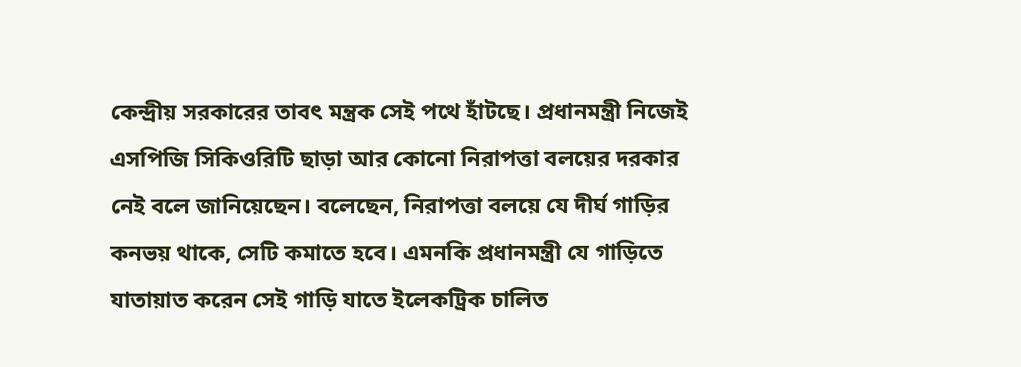কেন্দ্রীয় সরকারের তাবৎ মন্ত্রক সেই পথে হাঁটছে। প্রধানমন্ত্রী নিজেই এসপিজি সিকিওরিটি ছাড়া আর কোনো নিরাপত্তা বলয়ের দরকার নেই বলে জানিয়েছেন। বলেছেন, নিরাপত্তা বলয়ে যে দীর্ঘ গাড়ির কনভয় থাকে, সেটি কমাতে হবে। এমনকি প্রধানমন্ত্রী যে গাড়িতে যাতায়াত করেন সেই গাড়ি যাতে ইলেকট্রিক চালিত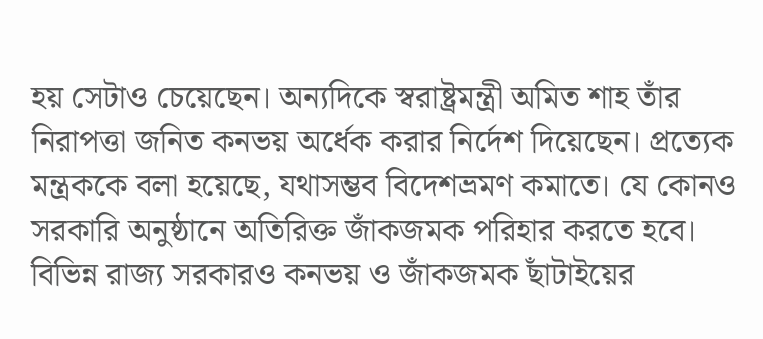হয় সেটাও চেয়েছেন। অন্যদিকে স্বরাষ্ট্রমন্ত্রী অমিত শাহ তাঁর নিরাপত্তা জনিত কনভয় অর্ধেক করার নির্দেশ দিয়েছেন। প্রত্যেক মন্ত্রককে বলা হয়েছে, যথাসম্ভব বিদেশভ্রমণ কমাতে। যে কোনও সরকারি অনুষ্ঠানে অতিরিক্ত জাঁকজমক পরিহার করতে হবে। বিভিন্ন রাজ্য সরকারও কনভয় ও জাঁকজমক ছাঁটাইয়ের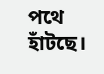পথে হাঁটছে।